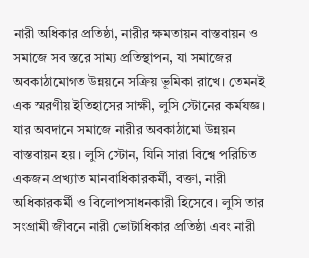নারী অধিকার প্রতিষ্ঠা, নারীর ক্ষমতায়ন বাস্তবায়ন ও সমাজে সব স্তরে সাম্য প্রতিস্থাপন, যা সমাজের অবকাঠামোগত উন্নয়নে সক্রিয় ভূমিকা রাখে। তেমনই এক স্মরণীয় ইতিহাসের সাক্ষী, লুসি স্টোনের কর্মযজ্ঞ।
যার অবদানে সমাজে নারীর অবকাঠামো উন্নয়ন বাস্তবায়ন হয়। লুসি স্টোন, যিনি সারা বিশ্বে পরিচিত একজন প্রখ্যাত মানবাধিকারকর্মী, বক্তা, নারী অধিকারকর্মী ও বিলোপসাধনকারী হিসেবে। লুসি তার সংগ্রামী জীবনে নারী ভোটাধিকার প্রতিষ্ঠা এবং নারী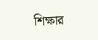শিক্ষার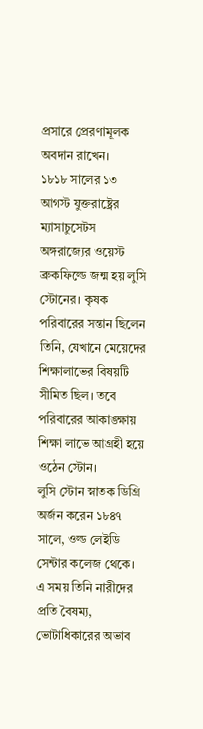প্রসারে প্রেরণামূলক অবদান রাখেন।
১৮১৮ সালের ১৩ আগস্ট যুক্তরাষ্ট্রের ম্যাসাচুসেটস অঙ্গরাজ্যের ওয়েস্ট ব্রুকফিল্ডে জন্ম হয় লুসি স্টোনের। কৃষক পরিবারের সন্তান ছিলেন তিনি, যেখানে মেয়েদের শিক্ষালাভের বিষয়টি সীমিত ছিল। তবে পরিবারের আকাঙ্ক্ষায় শিক্ষা লাভে আগ্রহী হয়ে ওঠেন স্টোন।
লুসি স্টোন স্নাতক ডিগ্রি অর্জন করেন ১৮৪৭ সালে, ওল্ড লেইডি সেন্টার কলেজ থেকে। এ সময় তিনি নারীদের প্রতি বৈষম্য, ভোটাধিকারের অভাব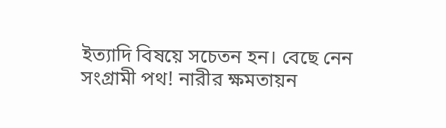ইত্যাদি বিষয়ে সচেতন হন। বেছে নেন সংগ্রামী পথ! নারীর ক্ষমতায়ন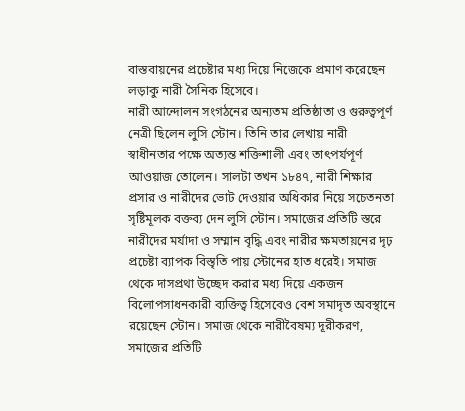বাস্তবায়নের প্রচেষ্টার মধ্য দিয়ে নিজেকে প্রমাণ করেছেন লড়াকু নারী সৈনিক হিসেবে।
নারী আন্দোলন সংগঠনের অন্যতম প্রতিষ্ঠাতা ও গুরুত্বপূর্ণ নেত্রী ছিলেন লুসি স্টোন। তিনি তার লেখায় নারী স্বাধীনতার পক্ষে অত্যন্ত শক্তিশালী এবং তাৎপর্যপূর্ণ আওয়াজ তোলেন। সালটা তখন ১৮৪৭, নারী শিক্ষার প্রসার ও নারীদের ভোট দেওয়ার অধিকার নিয়ে সচেতনতা সৃষ্টিমূলক বক্তব্য দেন লুসি স্টোন। সমাজের প্রতিটি স্তরে নারীদের মর্যাদা ও সম্মান বৃদ্ধি এবং নারীর ক্ষমতায়নের দৃঢ় প্রচেষ্টা ব্যাপক বিস্তৃতি পায় স্টোনের হাত ধরেই। সমাজ থেকে দাসপ্রথা উচ্ছেদ করার মধ্য দিয়ে একজন বিলোপসাধনকারী ব্যক্তিত্ব হিসেবেও বেশ সমাদৃত অবস্থানে রয়েছেন স্টোন। সমাজ থেকে নারীবৈষম্য দূরীকরণ, সমাজের প্রতিটি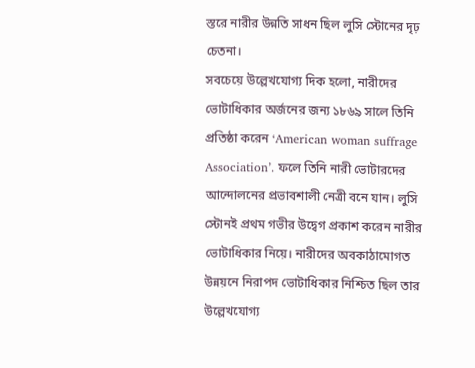স্তরে নারীর উন্নতি সাধন ছিল লুসি স্টোনের দৃঢ় চেতনা।
সবচেয়ে উল্লেখযোগ্য দিক হলো, নারীদের ভোটাধিকার অর্জনের জন্য ১৮৬৯ সালে তিনি প্রতিষ্ঠা করেন ‘American woman suffrage Association’. ফলে তিনি নারী ভোটারদের আন্দোলনের প্রভাবশালী নেত্রী বনে যান। লুসি স্টোনই প্রথম গভীর উদ্বেগ প্রকাশ করেন নারীর ভোটাধিকার নিয়ে। নারীদের অবকাঠামোগত উন্নয়নে নিরাপদ ভোটাধিকার নিশ্চিত ছিল তার উল্লেখযোগ্য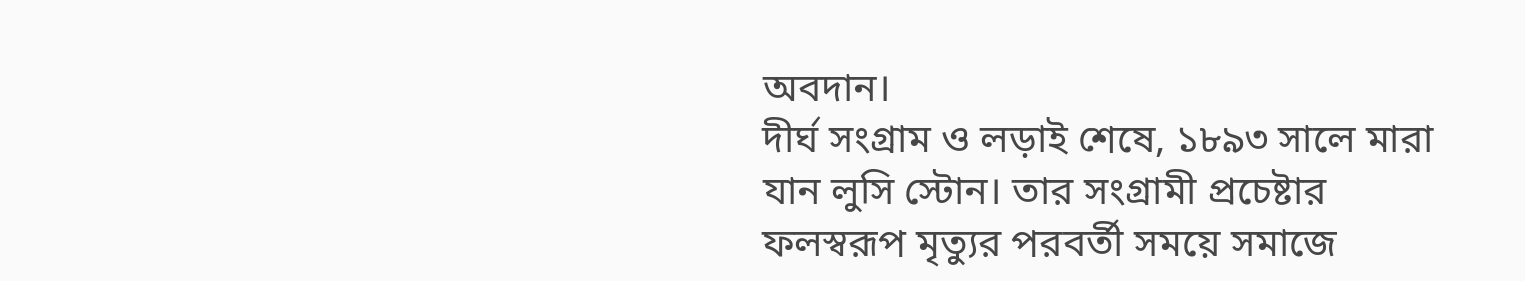অবদান।
দীর্ঘ সংগ্রাম ও লড়াই শেষে, ১৮৯৩ সালে মারা যান লুসি স্টোন। তার সংগ্রামী প্রচেষ্টার ফলস্বরূপ মৃত্যুর পরবর্তী সময়ে সমাজে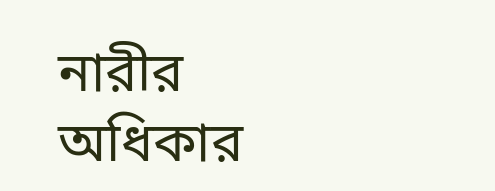নারীর অধিকার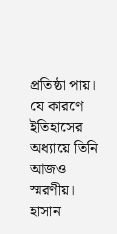প্রতিষ্ঠা পায়। যে কারণে ইতিহাসের অধ্যায়ে তিনি আজও স্মরণীয়।
হাসান